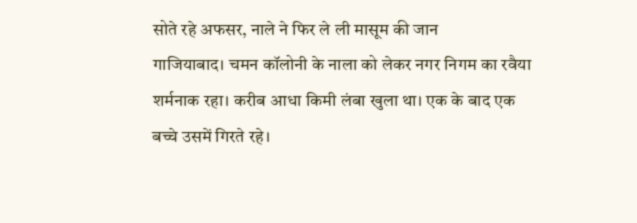सोते रहे अफसर, नाले ने फिर ले ली मासूम की जान
गाजियाबाद। चमन कॉलोनी के नाला को लेकर नगर निगम का रवैया शर्मनाक रहा। करीब आधा किमी लंबा खुला था। एक के बाद एक बच्चे उसमें गिरते रहे।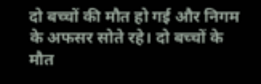दो बच्चों की मौत हो गई और निगम के अफसर सोते रहे। दो बच्चों के मौत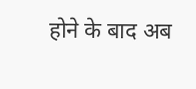होने के बाद अब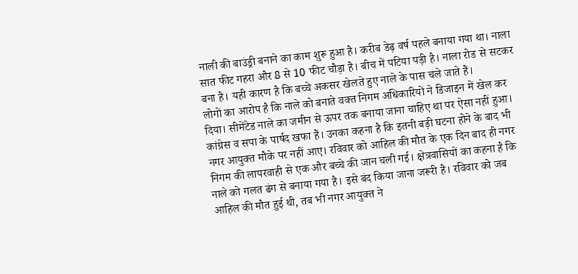नाली की बाउंड्री बनाने का काम शुरू हुआ है। करीब डेढ़ वर्ष पहले बनाया गया था। नाला सात फीट गहरा और 8 से 10 फीट चौड़ा है। बीच में पटिया पड़ी है। नाला रोड से सटकर बना है। यही कारण है कि बच्चे अकसर खेलते हुए नाले के पास चले जाते हैं।
लोगों का आरोप है कि नाले को बनाते वक्त निगम अधिकारियों ने डिजाइन में खेल कर दिया। सीमेंटेड नाले का जमीन से ऊपर तक बनाया जाना चाहिए था पर ऐसा नहीं हुआ। कांग्रेस व सपा के पार्षद खफा हैं। उनका कहना है कि इतनी बड़ी घटना होने के बाद भी नगर आयुक्त मौके पर नहीं आए। रविवार को आहिल की मौत के एक दिन बाद ही नगर निगम की लापरवाही से एक और बच्चे की जान चली गई। क्षेत्रवासियों का कहना है कि नाले को गलत ढंग से बनाया गया है। इसे बंद किया जाना जरूरी है। रविवार को जब आहिल की मौत हुई थी, तब भी नगर आयुक्त ने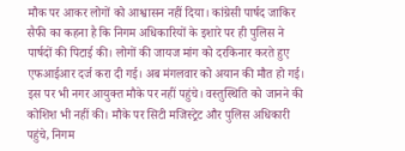मौक पर आकर लोगों को आश्वासन नहीं दिया। कांग्रेसी पार्षद जाकिर सैफी का कहना है कि निगम अधिकारियों के इशारे पर ही पुलिस ने पार्षदों की पिटाई की। लोगों की जायज मांग को दरकिनार करते हुए एफआईआर दर्ज करा दी गई। अब मंगलवार को अयान की मौत हो गई। इस पर भी नगर आयुक्त मौके पर नहीं पहुंचे। वस्तुस्थिति को जानने की कोशिश भी नहीं की। मौके पर सिटी मजिस्ट्रेट और पुलिस अधिकारी पहुंचे, निगम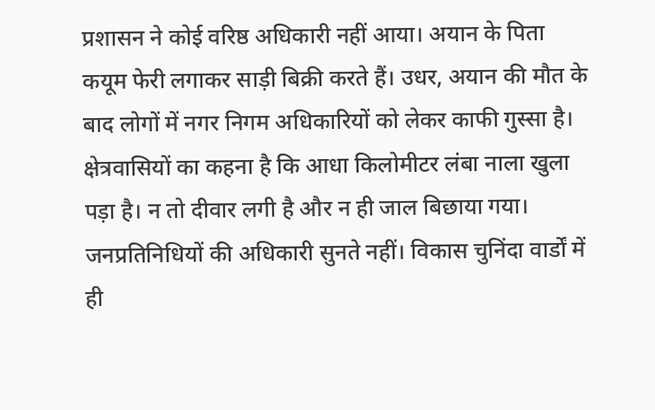प्रशासन ने कोई वरिष्ठ अधिकारी नहीं आया। अयान के पिता कयूम फेरी लगाकर साड़ी बिक्री करते हैं। उधर, अयान की मौत के बाद लोगों में नगर निगम अधिकारियों को लेकर काफी गुस्सा है। क्षेत्रवासियों का कहना है कि आधा किलोमीटर लंबा नाला खुला पड़ा है। न तो दीवार लगी है और न ही जाल बिछाया गया। जनप्रतिनिधियों की अधिकारी सुनते नहीं। विकास चुनिंदा वार्डों में ही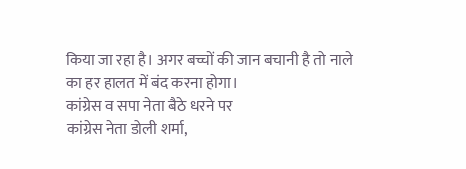किया जा रहा है। अगर बच्चों की जान बचानी है तो नाले का हर हालत में बंद करना होगा।
कांग्रेस व सपा नेता बैठे धरने पर
कांग्रेस नेता डोली शर्मा,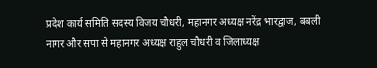प्रदेश कार्य समिति सदस्य विजय चौधरी, महानगर अध्यक्ष नरेंद्र भारद्वाज, बबली नागर और सपा से महानगर अध्यक्ष राहुल चौधरी व जिलाध्यक्ष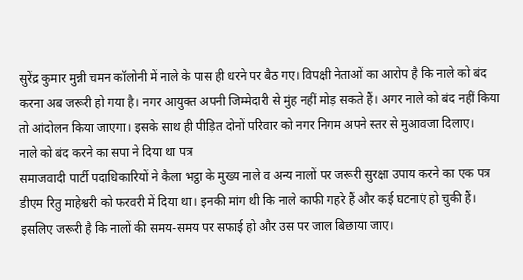सुरेंद्र कुमार मुन्नी चमन कॉलोनी में नाले के पास ही धरने पर बैठ गए। विपक्षी नेताओं का आरोप है कि नाले को बंद करना अब जरूरी हो गया है। नगर आयुक्त अपनी जिम्मेदारी से मुंह नहीं मोड़ सकते हैं। अगर नाले को बंद नहीं किया तो आंदोलन किया जाएगा। इसके साथ ही पीड़ित दोनों परिवार को नगर निगम अपने स्तर से मुआवजा दिलाए।
नाले को बंद करने का सपा ने दिया था पत्र
समाजवादी पार्टी पदाधिकारियों ने कैला भट्ठा के मुख्य नाले व अन्य नालों पर जरूरी सुरक्षा उपाय करने का एक पत्र डीएम रितु माहेश्वरी को फरवरी में दिया था। इनकी मांग थी कि नाले काफी गहरे हैं और कई घटनाएं हो चुकी हैं। इसलिए जरूरी है कि नालों की समय-समय पर सफाई हो और उस पर जाल बिछाया जाए।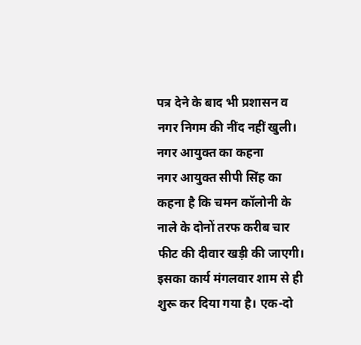पत्र देने के बाद भी प्रशासन व नगर निगम की नींद नहीं खुली।
नगर आयुक्त का कहना
नगर आयुक्त सीपी सिंह का कहना है कि चमन कॉलोनी के नाले के दोनों तरफ करीब चार फीट की दीवार खड़ी की जाएगी। इसका कार्य मंगलवार शाम से ही शुरू कर दिया गया है। एक-दो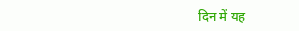दिन में यह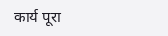कार्य पूरा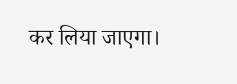कर लिया जाएगा।